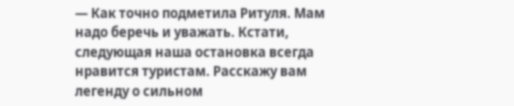— Как точно подметила Ритуля. Мам надо беречь и уважать. Кстати, следующая наша остановка всегда нравится туристам. Расскажу вам легенду о сильном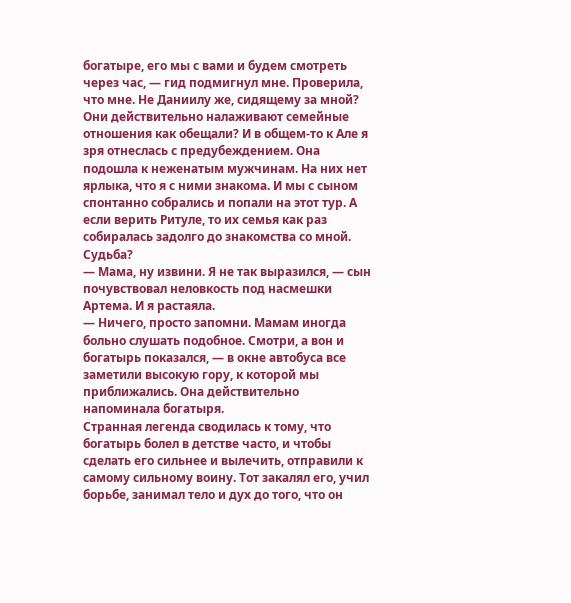богатыре, его мы с вами и будем смотреть через час, — гид подмигнул мне. Проверила, что мне. Не Даниилу же, сидящему за мной? Они действительно налаживают семейные отношения как обещали? И в общем-то к Але я зря отнеслась с предубеждением. Она подошла к неженатым мужчинам. На них нет ярлыка, что я с ними знакома. И мы с сыном спонтанно собрались и попали на этот тур. А если верить Ритуле, то их семья как раз собиралась задолго до знакомства со мной. Судьба?
— Мама, ну извини. Я не так выразился, — сын почувствовал неловкость под насмешки Артема. И я растаяла.
— Ничего, просто запомни. Мамам иногда больно слушать подобное. Смотри, а вон и богатырь показался, — в окне автобуса все заметили высокую гору, к которой мы приближались. Она действительно напоминала богатыря.
Странная легенда сводилась к тому, что богатырь болел в детстве часто, и чтобы сделать его сильнее и вылечить, отправили к самому сильному воину. Тот закалял его, учил борьбе, занимал тело и дух до того, что он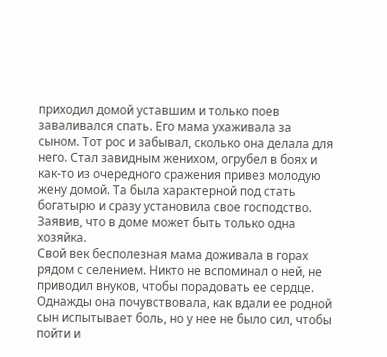приходил домой уставшим и только поев заваливался спать. Его мама ухаживала за сыном. Тот рос и забывал, сколько она делала для него. Стал завидным женихом, огрубел в боях и как-то из очередного сражения привез молодую жену домой. Та была характерной под стать богатырю и сразу установила свое господство. Заявив, что в доме может быть только одна хозяйка.
Свой век бесполезная мама доживала в горах рядом с селением. Никто не вспоминал о ней, не приводил внуков, чтобы порадовать ее сердце. Однажды она почувствовала, как вдали ее родной сын испытывает боль, но у нее не было сил, чтобы пойти и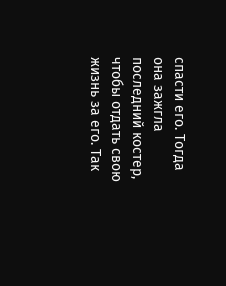спасти его. Тогда она зажгла последний костер, чтобы отдать свою жизнь за его. Так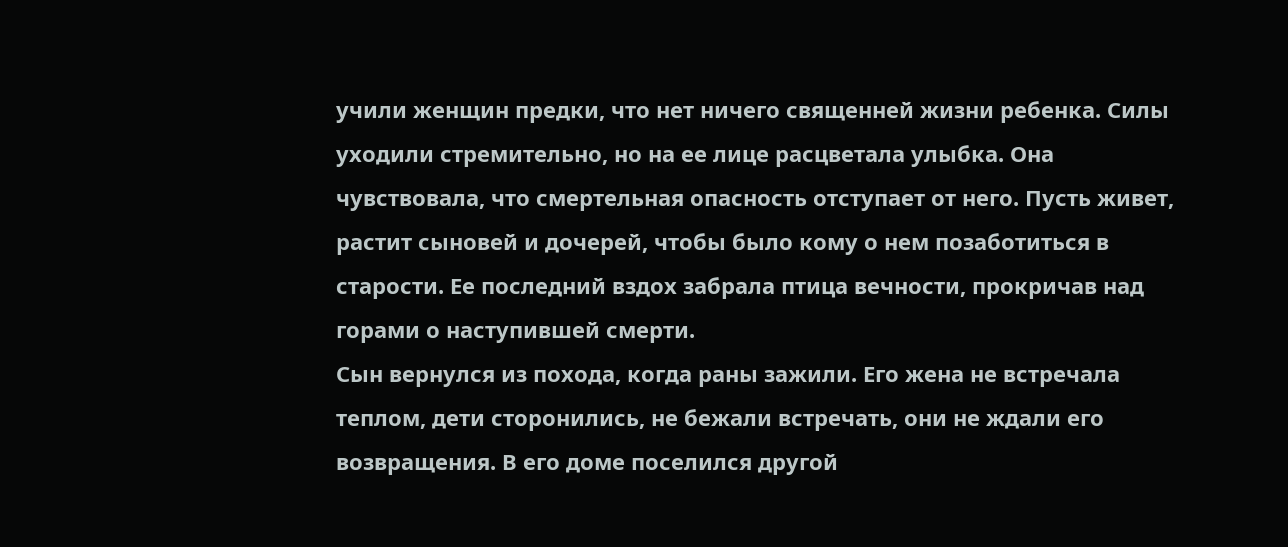учили женщин предки, что нет ничего священней жизни ребенка. Силы уходили стремительно, но на ее лице расцветала улыбка. Она чувствовала, что смертельная опасность отступает от него. Пусть живет, растит сыновей и дочерей, чтобы было кому о нем позаботиться в старости. Ее последний вздох забрала птица вечности, прокричав над горами о наступившей смерти.
Сын вернулся из похода, когда раны зажили. Его жена не встречала теплом, дети сторонились, не бежали встречать, они не ждали его возвращения. В его доме поселился другой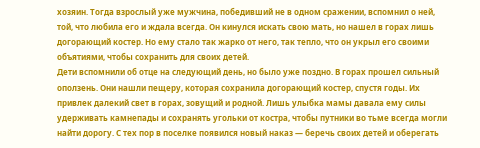хозяин. Тогда взрослый уже мужчина, победивший не в одном сражении, вспомнил о ней, той, что любила его и ждала всегда. Он кинулся искать свою мать, но нашел в горах лишь догорающий костер. Но ему стало так жарко от него, так тепло, что он укрыл его своими объятиями, чтобы сохранить для своих детей.
Дети вспомнили об отце на следующий день, но было уже поздно. В горах прошел сильный оползень. Они нашли пещеру, которая сохранила догорающий костер, спустя годы. Их привлек далекий свет в горах, зовущий и родной. Лишь улыбка мамы давала ему силы удерживать камнепады и сохранять угольки от костра, чтобы путники во тьме всегда могли найти дорогу. С тех пор в поселке появился новый наказ — беречь своих детей и оберегать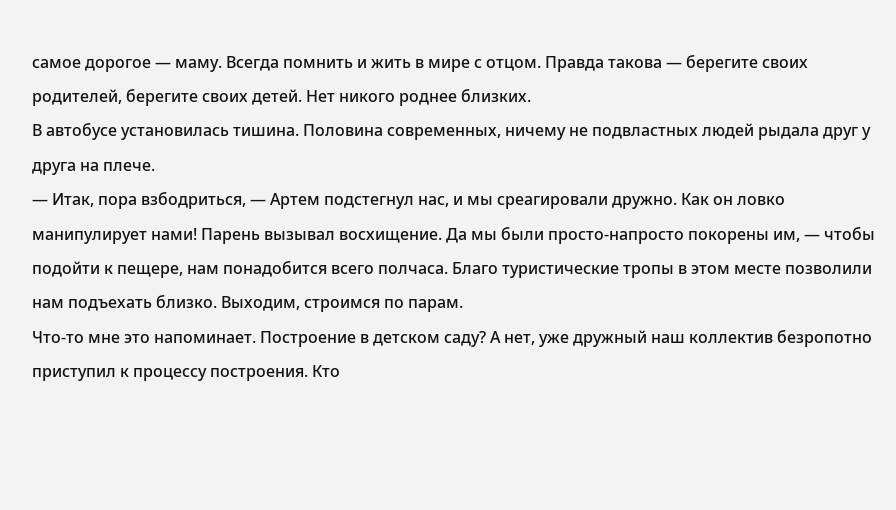самое дорогое — маму. Всегда помнить и жить в мире с отцом. Правда такова — берегите своих родителей, берегите своих детей. Нет никого роднее близких.
В автобусе установилась тишина. Половина современных, ничему не подвластных людей рыдала друг у друга на плече.
— Итак, пора взбодриться, — Артем подстегнул нас, и мы среагировали дружно. Как он ловко манипулирует нами! Парень вызывал восхищение. Да мы были просто-напросто покорены им, — чтобы подойти к пещере, нам понадобится всего полчаса. Благо туристические тропы в этом месте позволили нам подъехать близко. Выходим, строимся по парам.
Что-то мне это напоминает. Построение в детском саду? А нет, уже дружный наш коллектив безропотно приступил к процессу построения. Кто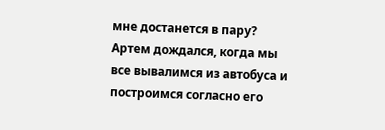мне достанется в пару?
Артем дождался, когда мы все вывалимся из автобуса и построимся согласно его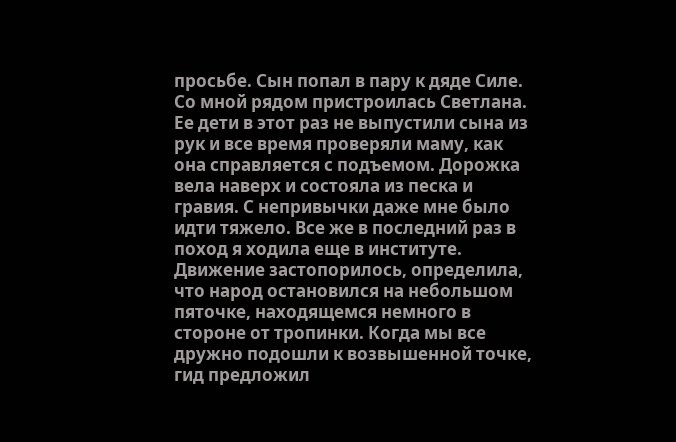просьбе. Сын попал в пару к дяде Силе. Со мной рядом пристроилась Светлана. Ее дети в этот раз не выпустили сына из рук и все время проверяли маму, как она справляется с подъемом. Дорожка вела наверх и состояла из песка и гравия. С непривычки даже мне было идти тяжело. Все же в последний раз в поход я ходила еще в институте.
Движение застопорилось, определила, что народ остановился на небольшом пяточке, находящемся немного в стороне от тропинки. Когда мы все дружно подошли к возвышенной точке, гид предложил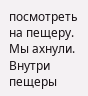посмотреть на пещеру. Мы ахнули. Внутри пещеры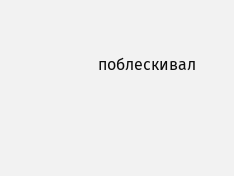поблескивал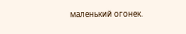маленький огонек.